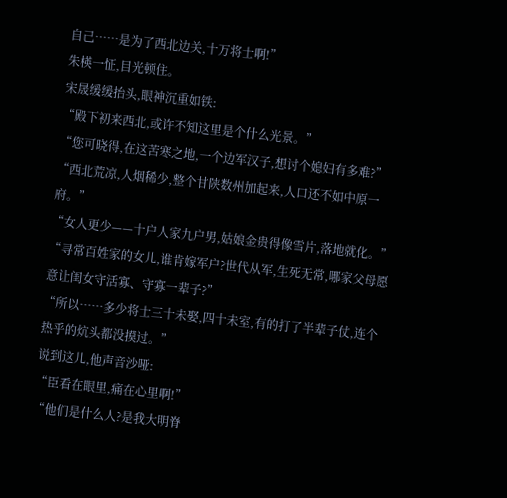自己……是为了西北边关,十万将士啊!”
朱楧一怔,目光顿住。
宋晟缓缓抬头,眼神沉重如铁:
“殿下初来西北,或许不知这里是个什么光景。”
“您可晓得,在这苦寒之地,一个边军汉子,想讨个媳妇有多难?”
“西北荒凉,人烟稀少,整个甘陕数州加起来,人口还不如中原一府。”
“女人更少——十户人家九户男,姑娘金贵得像雪片,落地就化。”
“寻常百姓家的女儿,谁肯嫁军户?世代从军,生死无常,哪家父母愿意让闺女守活寡、守寡一辈子?”
“所以……多少将士三十未娶,四十未室,有的打了半辈子仗,连个热乎的炕头都没摸过。”
说到这儿,他声音沙哑:
“臣看在眼里,痛在心里啊!”
“他们是什么人?是我大明脊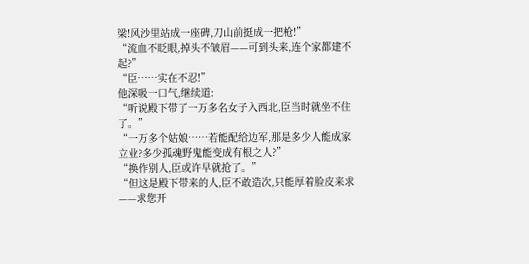梁!风沙里站成一座碑,刀山前挺成一把枪!”
“流血不眨眼,掉头不皱眉——可到头来,连个家都建不起?”
“臣……实在不忍!”
他深吸一口气,继续道:
“听说殿下带了一万多名女子入西北,臣当时就坐不住了。”
“一万多个姑娘……若能配给边军,那是多少人能成家立业?多少孤魂野鬼能变成有根之人?”
“换作别人,臣或许早就抢了。”
“但这是殿下带来的人,臣不敢造次,只能厚着脸皮来求——求您开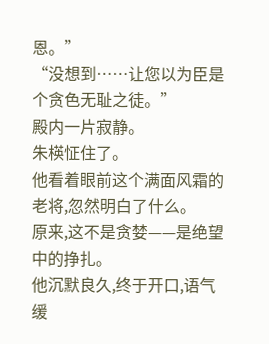恩。”
“没想到……让您以为臣是个贪色无耻之徒。”
殿内一片寂静。
朱楧怔住了。
他看着眼前这个满面风霜的老将,忽然明白了什么。
原来,这不是贪婪——是绝望中的挣扎。
他沉默良久,终于开口,语气缓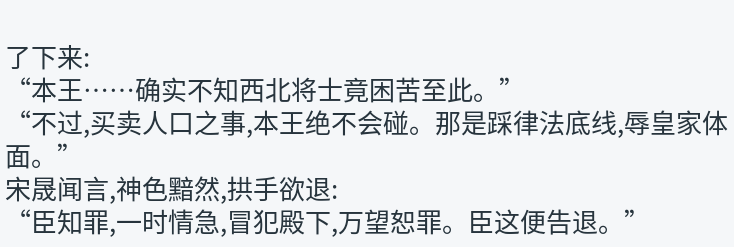了下来:
“本王……确实不知西北将士竟困苦至此。”
“不过,买卖人口之事,本王绝不会碰。那是踩律法底线,辱皇家体面。”
宋晟闻言,神色黯然,拱手欲退:
“臣知罪,一时情急,冒犯殿下,万望恕罪。臣这便告退。”